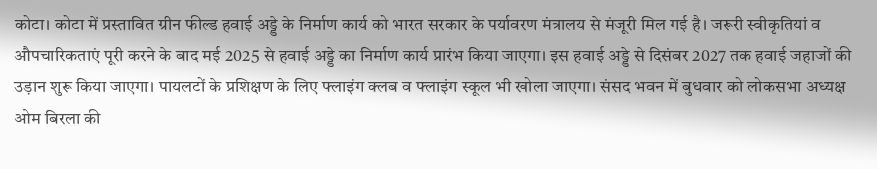कोटा। कोटा में प्रस्तावित ग्रीन फील्ड हवाई अड्डे के निर्माण कार्य को भारत सरकार के पर्यावरण मंत्रालय से मंजूरी मिल गई है। जरूरी स्वीकृतियां व औपचारिकताएं पूरी करने के बाद मई 2025 से हवाई अड्डे का निर्माण कार्य प्रारंभ किया जाएगा। इस हवाई अड्डे से दिसंबर 2027 तक हवाई जहाजों की उड़ान शुरू किया जाएगा। पायलटों के प्रशिक्षण के लिए फ्लाइंग क्लब व फ्लाइंग स्कूल भी खोला जाएगा। संसद भवन में बुधवार को लोकसभा अध्यक्ष ओम बिरला की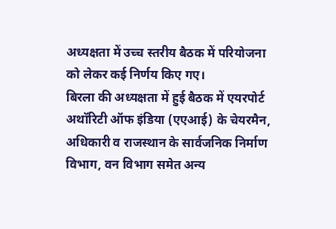अध्यक्षता में उच्च स्तरीय बैठक में परियोजना को लेकर कई निर्णय किए गए।
बिरला की अध्यक्षता में हुई बैठक में एयरपोर्ट अथॉरिटी ऑफ इंडिया (एएआई) के चेयरमैन, अधिकारी व राजस्थान के सार्वजनिक निर्माण विभाग, वन विभाग समेत अन्य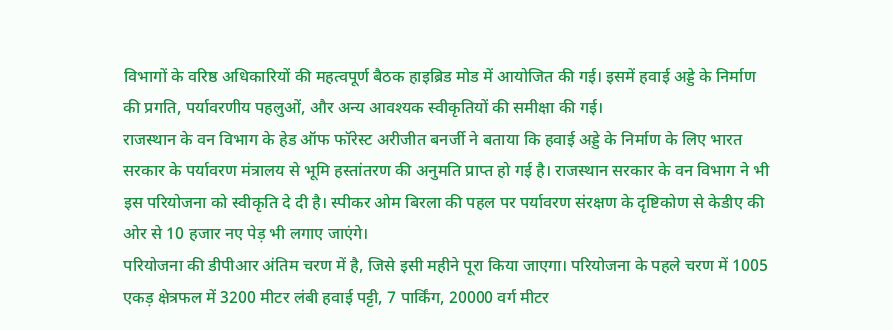विभागों के वरिष्ठ अधिकारियों की महत्वपूर्ण बैठक हाइब्रिड मोड में आयोजित की गई। इसमें हवाई अड्डे के निर्माण की प्रगति, पर्यावरणीय पहलुओं, और अन्य आवश्यक स्वीकृतियों की समीक्षा की गई।
राजस्थान के वन विभाग के हेड ऑफ फॉरेस्ट अरीजीत बनर्जी ने बताया कि हवाई अड्डे के निर्माण के लिए भारत सरकार के पर्यावरण मंत्रालय से भूमि हस्तांतरण की अनुमति प्राप्त हो गई है। राजस्थान सरकार के वन विभाग ने भी इस परियोजना को स्वीकृति दे दी है। स्पीकर ओम बिरला की पहल पर पर्यावरण संरक्षण के दृष्टिकोण से केडीए की ओर से 10 हजार नए पेड़ भी लगाए जाएंगे।
परियोजना की डीपीआर अंतिम चरण में है, जिसे इसी महीने पूरा किया जाएगा। परियोजना के पहले चरण में 1005 एकड़ क्षेत्रफल में 3200 मीटर लंबी हवाई पट्टी, 7 पार्किंग, 20000 वर्ग मीटर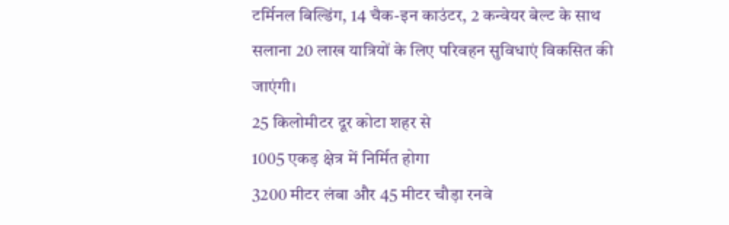टर्मिनल बिल्डिंग, 14 चैक-इन काउंटर, 2 कन्वेयर बेल्ट के साथ सलाना 20 लाख यात्रियों के लिए परिवहन सुविधाएं विकसित की जाएंगी।
25 किलोमीटर दूर कोटा शहर से
1005 एकड़ क्षेत्र में निर्मित होगा
3200 मीटर लंबा और 45 मीटर चौड़ा रनवे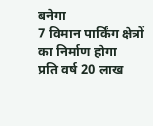बनेगा
7 विमान पार्किंग क्षेत्रों का निर्माण होगा
प्रति वर्ष 20 लाख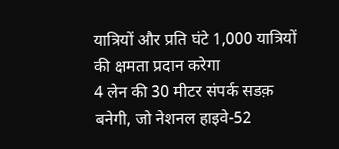यात्रियों और प्रति घंटे 1,000 यात्रियों की क्षमता प्रदान करेगा
4 लेन की 30 मीटर संपर्क सडक़ बनेगी, जो नेशनल हाइवे-52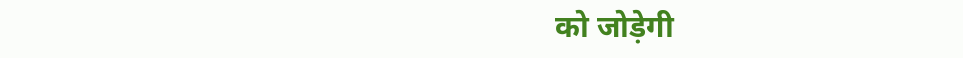को जोड़ेगी